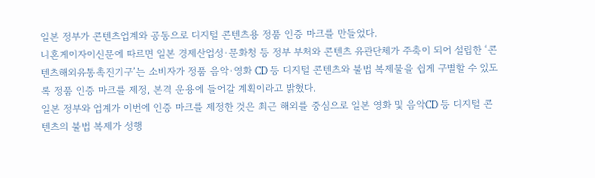일본 정부가 콘텐츠업계와 공동으로 디지털 콘텐츠용 정품 인증 마크를 만들었다.
니혼게이자이신문에 따르면 일본 경제산업성·문화청 등 정부 부처와 콘텐츠 유관단체가 주축이 되어 설립한 ‘콘텐츠해외유통촉진기구’는 소비자가 정품 음악·영화 CD 등 디지털 콘텐츠와 불법 복제물을 쉽게 구별할 수 있도록 정품 인증 마크를 제정, 본격 운용에 들어갈 계획이라고 밝혔다.
일본 정부와 업계가 이번에 인증 마크를 제정한 것은 최근 해외를 중심으로 일본 영화 및 음악CD 등 디지털 콘텐츠의 불법 복제가 성행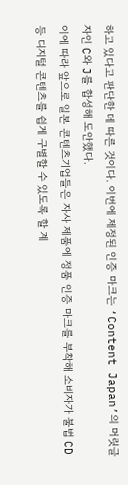하고 있다고 판단한 데 따른 것이다. 이번에 제정된 인증 마크는 ‘Content Japan’의 머릿글자인 C와 J를 합성해 도안했다.
이에 따라 앞으로 일본 콘텐츠기업들은 자사 제품에 정품 인증 마크를 부착해 소비자가 불법 CD 등 디지털 콘텐츠를 쉽게 구별할 수 있도록 할 계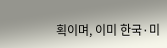획이며, 이미 한국·미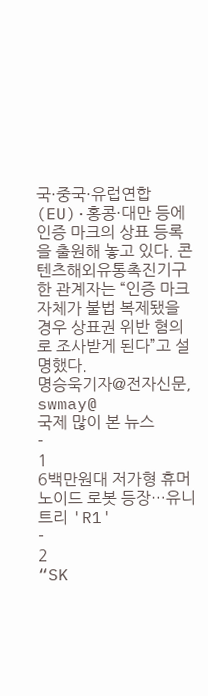국·중국·유럽연합(EU)·홍콩·대만 등에 인증 마크의 상표 등록을 출원해 놓고 있다. 콘텐츠해외유통촉진기구 한 관계자는 “인증 마크 자체가 불법 복제됐을 경우 상표권 위반 혐의로 조사받게 된다”고 설명했다.
명승욱기자@전자신문, swmay@
국제 많이 본 뉴스
-
1
6백만원대 저가형 휴머노이드 로봇 등장…유니트리 'R1'
-
2
“SK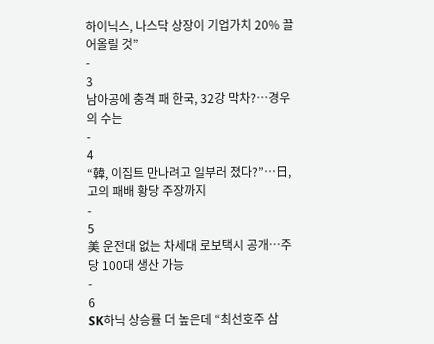하이닉스, 나스닥 상장이 기업가치 20% 끌어올릴 것”
-
3
남아공에 충격 패 한국, 32강 막차?…경우의 수는
-
4
“韓, 이집트 만나려고 일부러 졌다?”…日, 고의 패배 황당 주장까지
-
5
美 운전대 없는 차세대 로보택시 공개…주당 100대 생산 가능
-
6
SK하닉 상승률 더 높은데 “최선호주 삼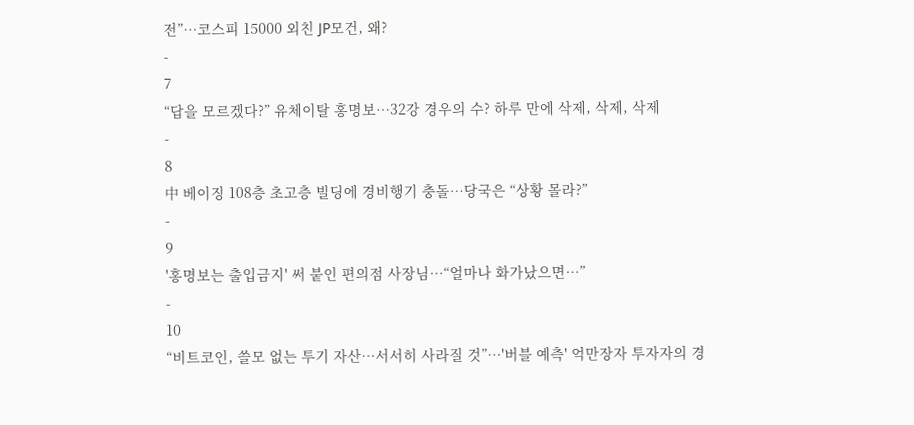전”…코스피 15000 외친 JP모건, 왜?
-
7
“답을 모르겠다?” 유체이탈 홍명보…32강 경우의 수? 하루 만에 삭제, 삭제, 삭제
-
8
中 베이징 108층 초고층 빌딩에 경비행기 충돌…당국은 “상황 몰라?”
-
9
'홍명보는 출입금지' 써 붙인 편의점 사장님…“얼마나 화가났으면…”
-
10
“비트코인, 쓸모 없는 투기 자산…서서히 사라질 것”…'버블 예측' 억만장자 투자자의 경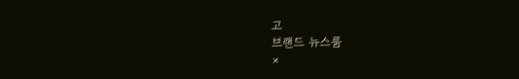고
브랜드 뉴스룸
×